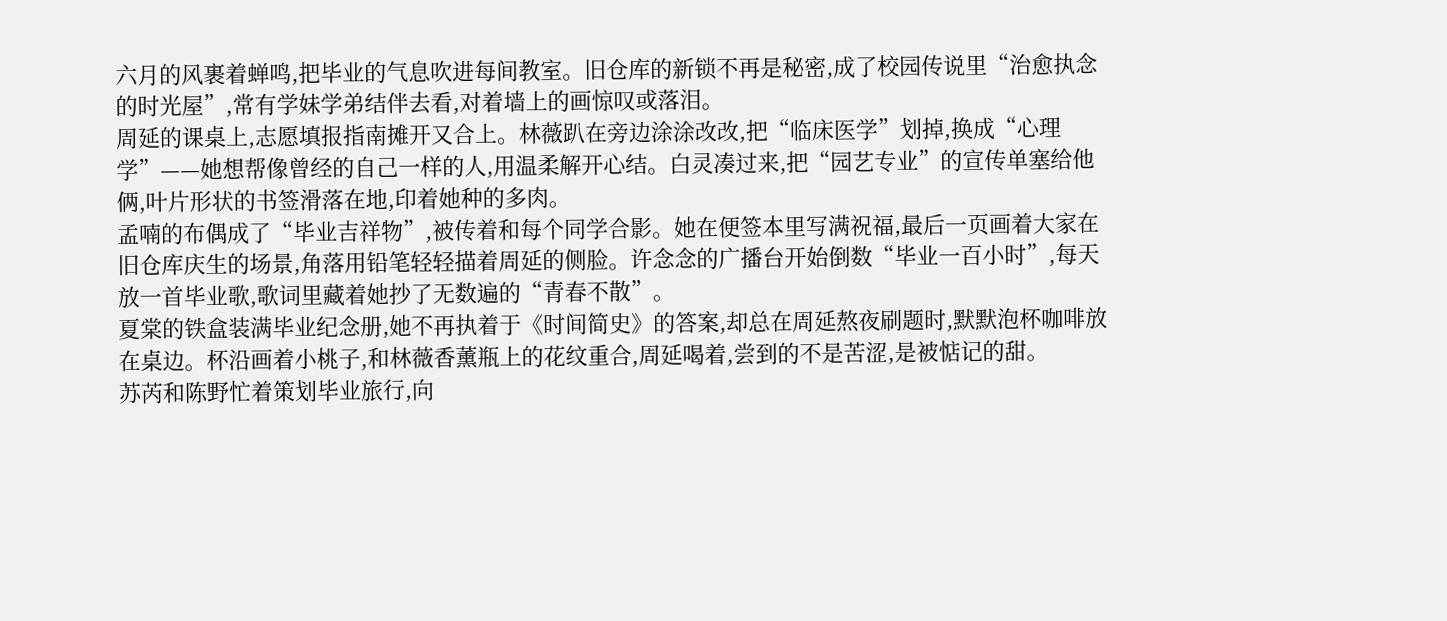六月的风裹着蝉鸣,把毕业的气息吹进每间教室。旧仓库的新锁不再是秘密,成了校园传说里“治愈执念的时光屋”,常有学妹学弟结伴去看,对着墙上的画惊叹或落泪。
周延的课桌上,志愿填报指南摊开又合上。林薇趴在旁边涂涂改改,把“临床医学”划掉,换成“心理学”——她想帮像曾经的自己一样的人,用温柔解开心结。白灵凑过来,把“园艺专业”的宣传单塞给他俩,叶片形状的书签滑落在地,印着她种的多肉。
孟喃的布偶成了“毕业吉祥物”,被传着和每个同学合影。她在便签本里写满祝福,最后一页画着大家在旧仓库庆生的场景,角落用铅笔轻轻描着周延的侧脸。许念念的广播台开始倒数“毕业一百小时”,每天放一首毕业歌,歌词里藏着她抄了无数遍的“青春不散”。
夏棠的铁盒装满毕业纪念册,她不再执着于《时间简史》的答案,却总在周延熬夜刷题时,默默泡杯咖啡放在桌边。杯沿画着小桃子,和林薇香薰瓶上的花纹重合,周延喝着,尝到的不是苦涩,是被惦记的甜。
苏芮和陈野忙着策划毕业旅行,向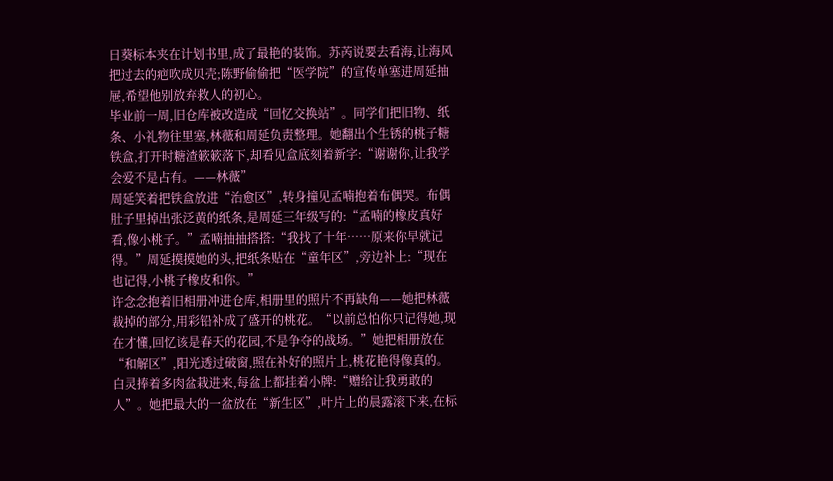日葵标本夹在计划书里,成了最艳的装饰。苏芮说要去看海,让海风把过去的疤吹成贝壳;陈野偷偷把“医学院”的宣传单塞进周延抽屉,希望他别放弃救人的初心。
毕业前一周,旧仓库被改造成“回忆交换站”。同学们把旧物、纸条、小礼物往里塞,林薇和周延负责整理。她翻出个生锈的桃子糖铁盒,打开时糖渣簌簌落下,却看见盒底刻着新字:“谢谢你,让我学会爱不是占有。——林薇”
周延笑着把铁盒放进“治愈区”,转身撞见孟喃抱着布偶哭。布偶肚子里掉出张泛黄的纸条,是周延三年级写的:“孟喃的橡皮真好看,像小桃子。”孟喃抽抽搭搭:“我找了十年……原来你早就记得。”周延摸摸她的头,把纸条贴在“童年区”,旁边补上:“现在也记得,小桃子橡皮和你。”
许念念抱着旧相册冲进仓库,相册里的照片不再缺角——她把林薇裁掉的部分,用彩铅补成了盛开的桃花。“以前总怕你只记得她,现在才懂,回忆该是春天的花园,不是争夺的战场。”她把相册放在“和解区”,阳光透过破窗,照在补好的照片上,桃花艳得像真的。
白灵捧着多肉盆栽进来,每盆上都挂着小牌:“赠给让我勇敢的人”。她把最大的一盆放在“新生区”,叶片上的晨露滚下来,在标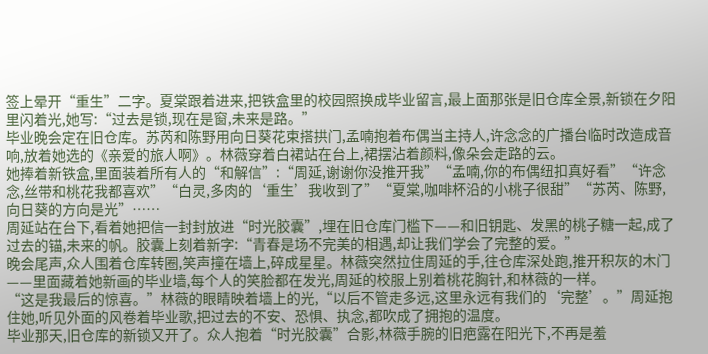签上晕开“重生”二字。夏棠跟着进来,把铁盒里的校园照换成毕业留言,最上面那张是旧仓库全景,新锁在夕阳里闪着光,她写:“过去是锁,现在是窗,未来是路。”
毕业晚会定在旧仓库。苏芮和陈野用向日葵花束搭拱门,孟喃抱着布偶当主持人,许念念的广播台临时改造成音响,放着她选的《亲爱的旅人啊》。林薇穿着白裙站在台上,裙摆沾着颜料,像朵会走路的云。
她捧着新铁盒,里面装着所有人的“和解信”:“周延,谢谢你没推开我”“孟喃,你的布偶纽扣真好看”“许念念,丝带和桃花我都喜欢”“白灵,多肉的‘重生’我收到了”“夏棠,咖啡杯沿的小桃子很甜”“苏芮、陈野,向日葵的方向是光”……
周延站在台下,看着她把信一封封放进“时光胶囊”,埋在旧仓库门槛下——和旧钥匙、发黑的桃子糖一起,成了过去的锚,未来的帆。胶囊上刻着新字:“青春是场不完美的相遇,却让我们学会了完整的爱。”
晚会尾声,众人围着仓库转圈,笑声撞在墙上,碎成星星。林薇突然拉住周延的手,往仓库深处跑,推开积灰的木门——里面藏着她新画的毕业墙,每个人的笑脸都在发光,周延的校服上别着桃花胸针,和林薇的一样。
“这是我最后的惊喜。”林薇的眼睛映着墙上的光,“以后不管走多远,这里永远有我们的‘完整’。”周延抱住她,听见外面的风卷着毕业歌,把过去的不安、恐惧、执念,都吹成了拥抱的温度。
毕业那天,旧仓库的新锁又开了。众人抱着“时光胶囊”合影,林薇手腕的旧疤露在阳光下,不再是羞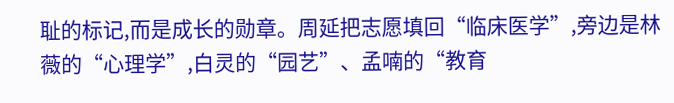耻的标记,而是成长的勋章。周延把志愿填回“临床医学”,旁边是林薇的“心理学”,白灵的“园艺”、孟喃的“教育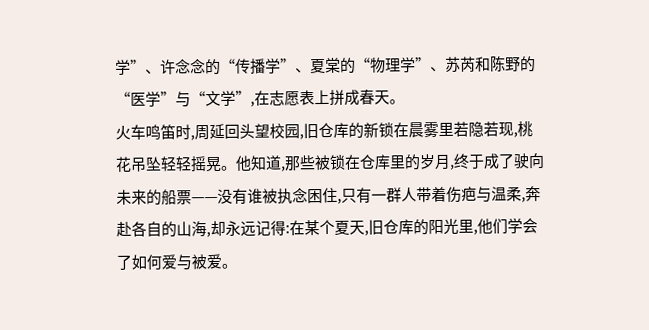学”、许念念的“传播学”、夏棠的“物理学”、苏芮和陈野的“医学”与“文学”,在志愿表上拼成春天。
火车鸣笛时,周延回头望校园,旧仓库的新锁在晨雾里若隐若现,桃花吊坠轻轻摇晃。他知道,那些被锁在仓库里的岁月,终于成了驶向未来的船票——没有谁被执念困住,只有一群人带着伤疤与温柔,奔赴各自的山海,却永远记得:在某个夏天,旧仓库的阳光里,他们学会了如何爱与被爱。